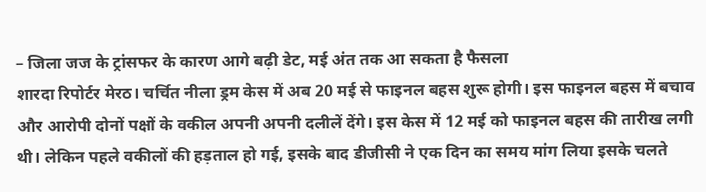– जिला जज के ट्रांसफर के कारण आगे बढ़ी डेट, मई अंत तक आ सकता है फैसला
शारदा रिपोर्टर मेरठ। चर्चित नीला ड्रम केस में अब 20 मई से फाइनल बहस शुरू होगी। इस फाइनल बहस में बचाव और आरोपी दोनों पक्षों के वकील अपनी अपनी दलीलें देंगे। इस केस में 12 मई को फाइनल बहस की तारीख लगी थी। लेकिन पहले वकीलों की हड़ताल हो गई, इसके बाद डीजीसी ने एक दिन का समय मांग लिया इसके चलते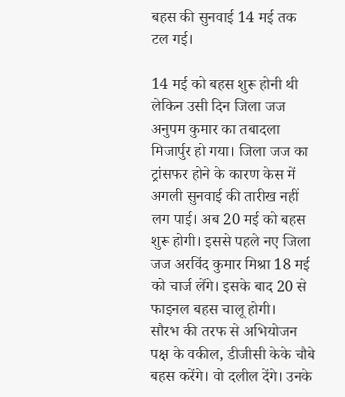बहस की सुनवाई 14 मई तक टल गई।

14 मई को बहस शुरू होनी थी लेकिन उसी दिन जिला जज अनुपम कुमार का तबादला मिजार्पुर हो गया। जिला जज का ट्रांसफर होने के कारण केस में अगली सुनवाई की तारीख नहीं लग पाई। अब 20 मई को बहस शुरू होगी। इससे पहले नए जिला जज अरविंद कुमार मिश्रा 18 मई को चार्ज लेंगे। इसके बाद 20 से फाइनल बहस चालू होगी।
सौरभ की तरफ से अभियोजन पक्ष के वकील, डीजीसी केके चौबे बहस करेंगे। वो दलील देंगे। उनके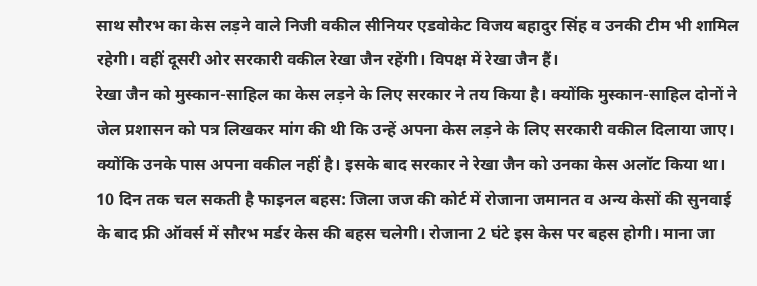साथ सौरभ का केस लड़ने वाले निजी वकील सीनियर एडवोकेट विजय बहादुर सिंह व उनकी टीम भी शामिल रहेगी। वहीं दूसरी ओर सरकारी वकील रेखा जैन रहेंगी। विपक्ष में रेखा जैन हैं।
रेखा जैन को मुस्कान-साहिल का केस लड़ने के लिए सरकार ने तय किया है। क्योंकि मुस्कान-साहिल दोनों ने जेल प्रशासन को पत्र लिखकर मांग की थी कि उन्हें अपना केस लड़ने के लिए सरकारी वकील दिलाया जाए। क्योंकि उनके पास अपना वकील नहीं है। इसके बाद सरकार ने रेखा जैन को उनका केस अलॉट किया था।
10 दिन तक चल सकती है फाइनल बहस: जिला जज की कोर्ट में रोजाना जमानत व अन्य केसों की सुनवाई के बाद फ्री ऑवर्स में सौरभ मर्डर केस की बहस चलेगी। रोजाना 2 घंटे इस केस पर बहस होगी। माना जा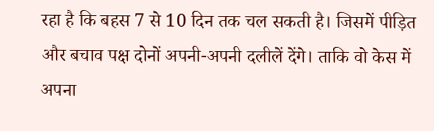रहा है कि बहस 7 से 10 दिन तक चल सकती है। जिसमें पीड़ित और बचाव पक्ष दोनों अपनी-अपनी दलीलें देंगे। ताकि वो केस में अपना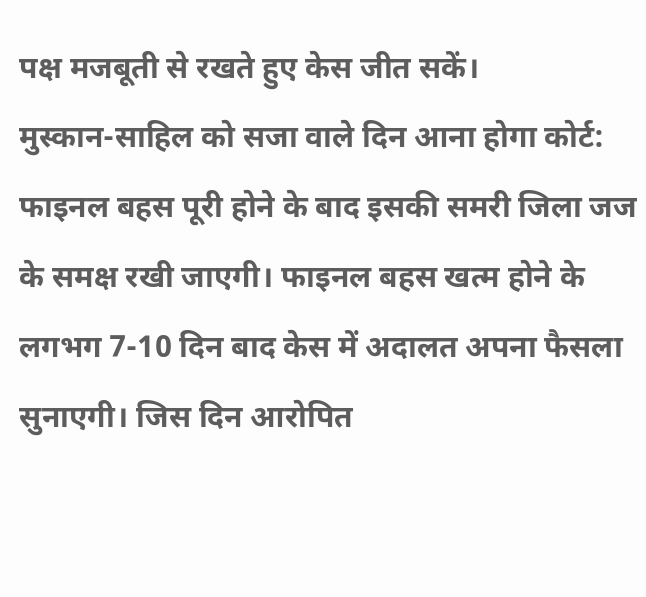पक्ष मजबूती से रखते हुए केस जीत सकें।
मुस्कान-साहिल को सजा वाले दिन आना होगा कोर्ट: फाइनल बहस पूरी होने के बाद इसकी समरी जिला जज के समक्ष रखी जाएगी। फाइनल बहस खत्म होने के लगभग 7-10 दिन बाद केस में अदालत अपना फैसला सुनाएगी। जिस दिन आरोपित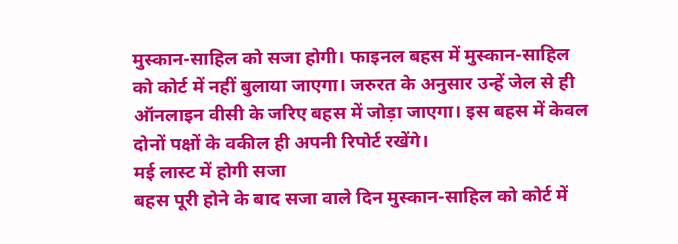मुस्कान-साहिल को सजा होगी। फाइनल बहस में मुस्कान-साहिल को कोर्ट में नहीं बुलाया जाएगा। जरुरत के अनुसार उन्हें जेल से ही ऑनलाइन वीसी के जरिए बहस में जोड़ा जाएगा। इस बहस में केवल दोनों पक्षों के वकील ही अपनी रिपोर्ट रखेंगे।
मई लास्ट में होगी सजा
बहस पूरी होने के बाद सजा वाले दिन मुस्कान-साहिल को कोर्ट में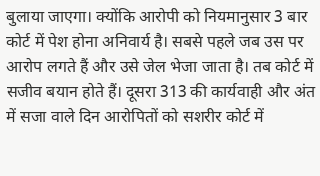बुलाया जाएगा। क्योंकि आरोपी को नियमानुसार 3 बार कोर्ट में पेश होना अनिवार्य है। सबसे पहले जब उस पर आरोप लगते हैं और उसे जेल भेजा जाता है। तब कोर्ट में सजीव बयान होते हैं। दूसरा 313 की कार्यवाही और अंत में सजा वाले दिन आरोपितों को सशरीर कोर्ट में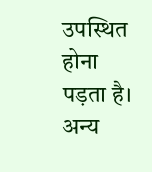उपस्थित होना पड़ता है। अन्य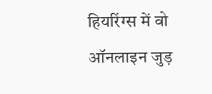हियरिंग्स में वो ऑनलाइन जुड़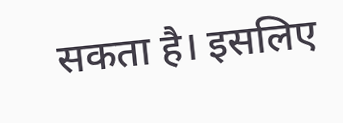सकता है। इसलिए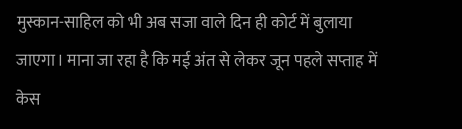मुस्कान-साहिल को भी अब सजा वाले दिन ही कोर्ट में बुलाया जाएगा। माना जा रहा है कि मई अंत से लेकर जून पहले सप्ताह में केस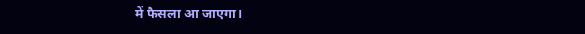में फैसला आ जाएगा।